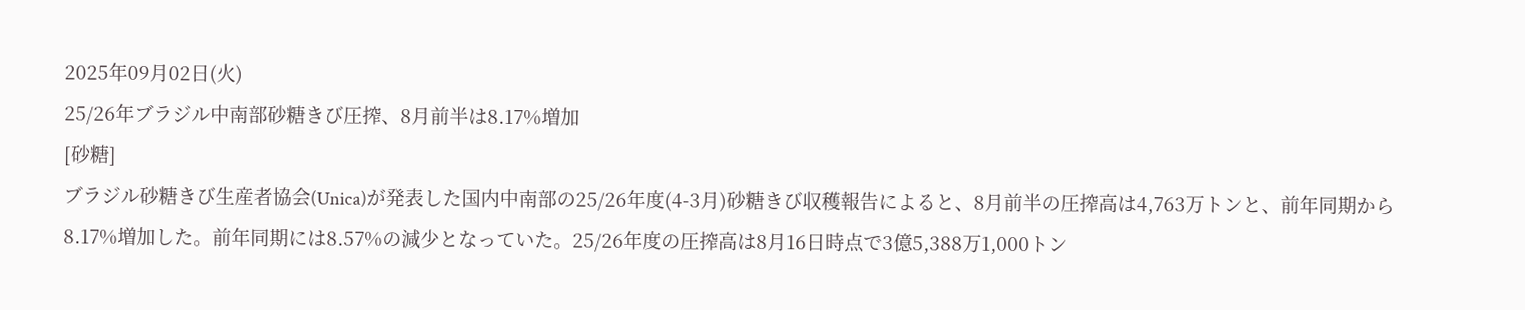2025年09月02日(火)
25/26年ブラジル中南部砂糖きび圧搾、8月前半は8.17%増加
[砂糖]
ブラジル砂糖きび生産者協会(Unica)が発表した国内中南部の25/26年度(4-3月)砂糖きび収穫報告によると、8月前半の圧搾高は4,763万トンと、前年同期から8.17%増加した。前年同期には8.57%の減少となっていた。25/26年度の圧搾高は8月16日時点で3億5,388万1,000トン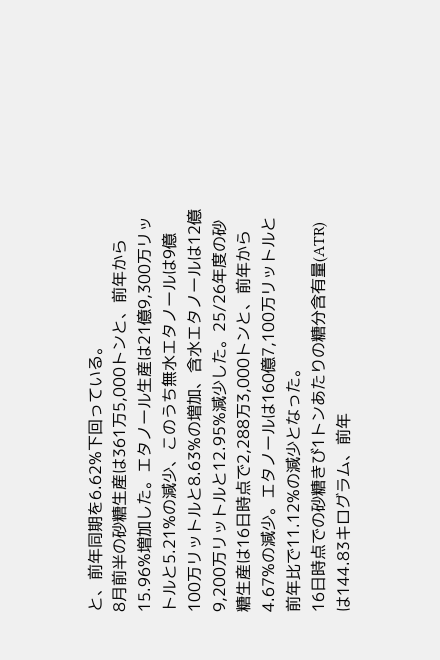と、前年同期を6.62%下回っている。
8月前半の砂糖生産は361万5,000トンと、前年から15.96%増加した。エタノール生産は21億9,300万リットルと5.21%の減少、このうち無水エタノールは9億100万リットルと8.63%の増加、含水エタノールは12億9,200万リットルと12.95%減少した。25/26年度の砂糖生産は16日時点で2,288万3,000トンと、前年から4.67%の減少。エタノールは160億7,100万リットルと前年比で11.12%の減少となった。
16日時点での砂糖きび1トンあたりの糖分含有量(ATR)は144.83キログラム、前年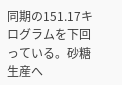同期の151.17キログラムを下回っている。砂糖生産へ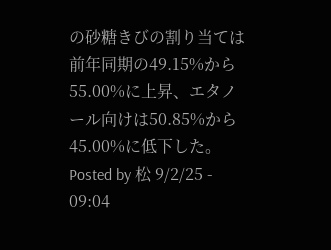の砂糖きびの割り当ては前年同期の49.15%から55.00%に上昇、エタノール向けは50.85%から45.00%に低下した。
Posted by 松 9/2/25 - 09:04